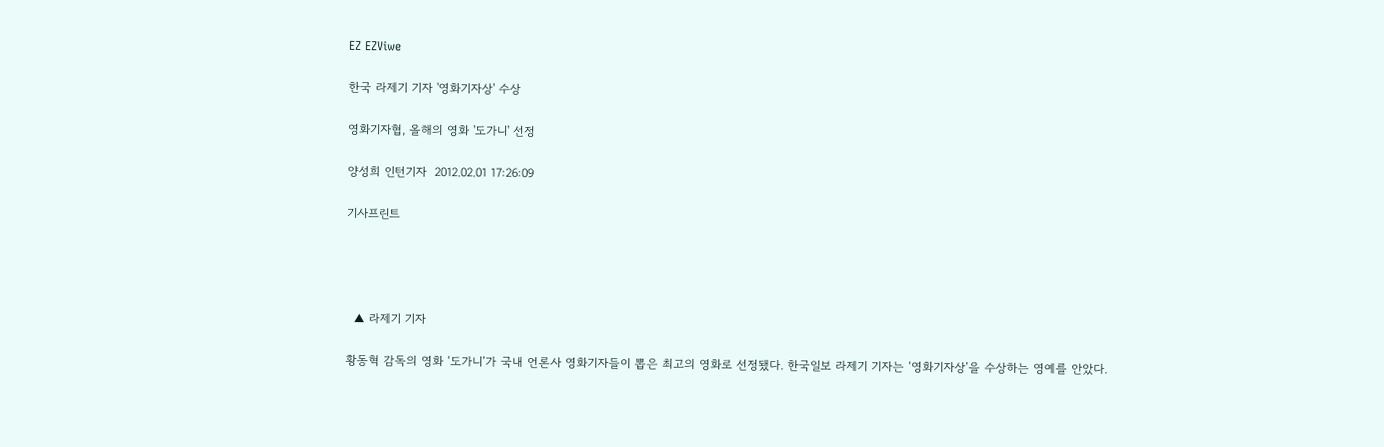EZ EZViwe

한국 라제기 기자 '영화기자상' 수상

영화기자협, 올해의 영화 '도가니' 선정

양성희 인턴기자  2012.02.01 17:26:09

기사프린트




  ▲ 라제기 기자

황동혁 감독의 영화 ‘도가니’가 국내 언론사 영화기자들이 뽑은 최고의 영화로 선정됐다. 한국일보 라제기 기자는 ‘영화기자상’을 수상하는 영예를 안았다.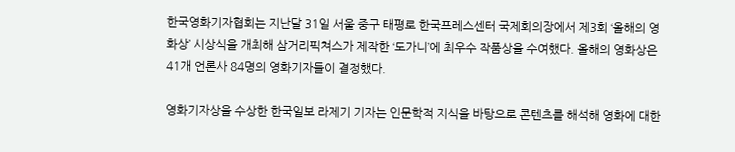한국영화기자협회는 지난달 31일 서울 중구 태평로 한국프레스센터 국제회의장에서 제3회 ‘올해의 영화상’ 시상식을 개최해 삼거리픽쳐스가 제작한 ‘도가니’에 최우수 작품상을 수여했다. 올해의 영화상은 41개 언론사 84명의 영화기자들이 결정했다.

영화기자상을 수상한 한국일보 라제기 기자는 인문학적 지식을 바탕으로 콘텐츠를 해석해 영화에 대한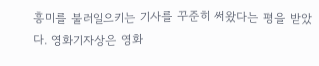흥미를 불러일으키는 기사를 꾸준히 써왔다는 평을 받았다. 영화기자상은 영화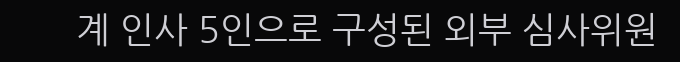계 인사 5인으로 구성된 외부 심사위원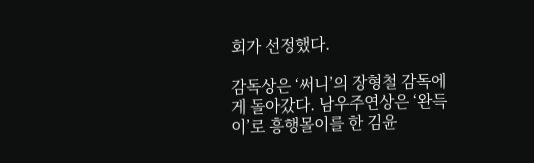회가 선정했다.

감독상은 ‘써니’의 장형철 감독에게 돌아갔다. 남우주연상은 ‘완득이’로 흥행몰이를 한 김윤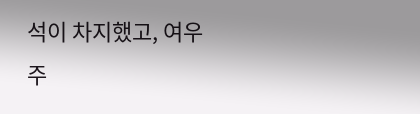석이 차지했고, 여우주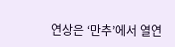연상은 ‘만추’에서 열연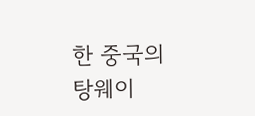한 중국의 탕웨이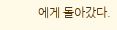에게 돌아갔다.